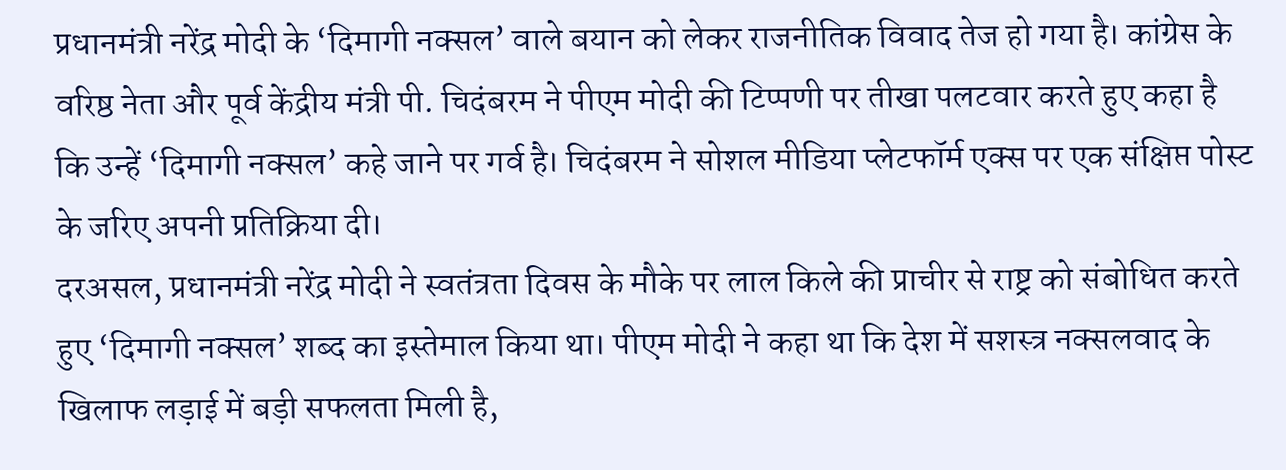प्रधानमंत्री नरेंद्र मोदी के ‘दिमागी नक्सल’ वाले बयान को लेकर राजनीतिक विवाद तेज हो गया है। कांग्रेस के वरिष्ठ नेता और पूर्व केंद्रीय मंत्री पी. चिदंबरम ने पीएम मोदी की टिप्पणी पर तीखा पलटवार करते हुए कहा है कि उन्हें ‘दिमागी नक्सल’ कहे जाने पर गर्व है। चिदंबरम ने सोशल मीडिया प्लेटफॉर्म एक्स पर एक संक्षिप्त पोस्ट के जरिए अपनी प्रतिक्रिया दी।
दरअसल, प्रधानमंत्री नरेंद्र मोदी ने स्वतंत्रता दिवस के मौके पर लाल किले की प्राचीर से राष्ट्र को संबोधित करते हुए ‘दिमागी नक्सल’ शब्द का इस्तेमाल किया था। पीएम मोदी ने कहा था कि देश में सशस्त्र नक्सलवाद के खिलाफ लड़ाई में बड़ी सफलता मिली है,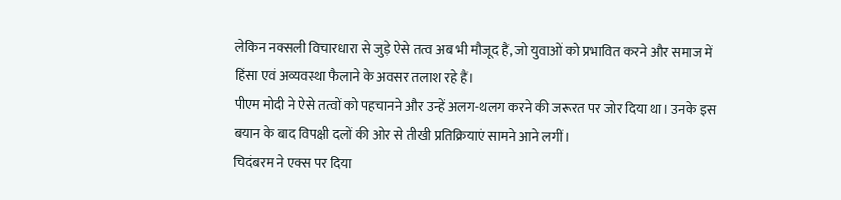लेकिन नक्सली विचारधारा से जुड़े ऐसे तत्व अब भी मौजूद हैं, जो युवाओं को प्रभावित करने और समाज में हिंसा एवं अव्यवस्था फैलाने के अवसर तलाश रहे हैं।
पीएम मोदी ने ऐसे तत्वों को पहचानने और उन्हें अलग-थलग करने की जरूरत पर जोर दिया था। उनके इस बयान के बाद विपक्षी दलों की ओर से तीखी प्रतिक्रियाएं सामने आने लगीं।
चिदंबरम ने एक्स पर दिया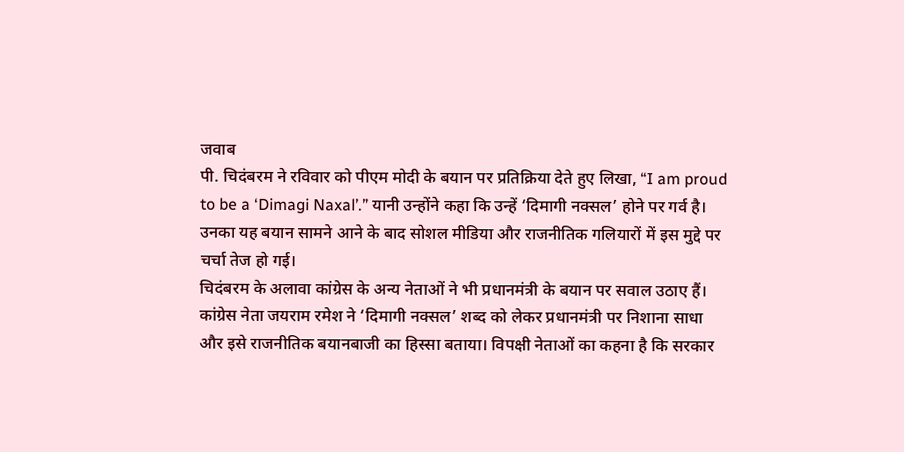जवाब
पी. चिदंबरम ने रविवार को पीएम मोदी के बयान पर प्रतिक्रिया देते हुए लिखा, “I am proud to be a ‘Dimagi Naxal’.” यानी उन्होंने कहा कि उन्हें ‘दिमागी नक्सल’ होने पर गर्व है। उनका यह बयान सामने आने के बाद सोशल मीडिया और राजनीतिक गलियारों में इस मुद्दे पर चर्चा तेज हो गई।
चिदंबरम के अलावा कांग्रेस के अन्य नेताओं ने भी प्रधानमंत्री के बयान पर सवाल उठाए हैं। कांग्रेस नेता जयराम रमेश ने ‘दिमागी नक्सल’ शब्द को लेकर प्रधानमंत्री पर निशाना साधा और इसे राजनीतिक बयानबाजी का हिस्सा बताया। विपक्षी नेताओं का कहना है कि सरकार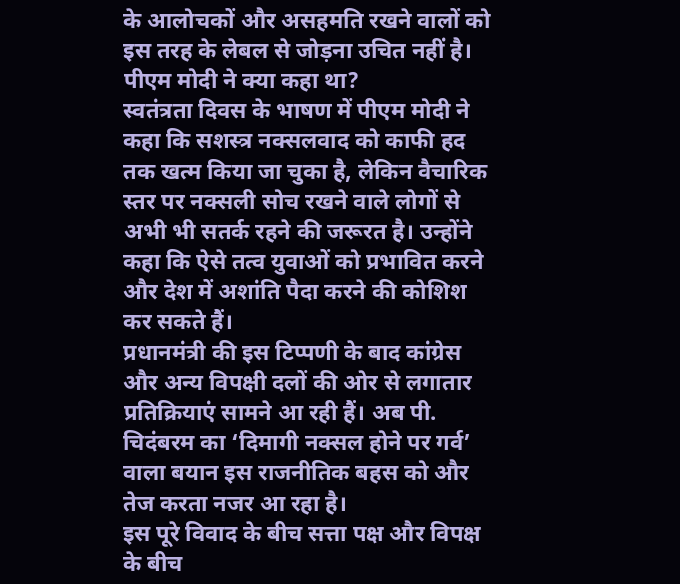के आलोचकों और असहमति रखने वालों को इस तरह के लेबल से जोड़ना उचित नहीं है।
पीएम मोदी ने क्या कहा था?
स्वतंत्रता दिवस के भाषण में पीएम मोदी ने कहा कि सशस्त्र नक्सलवाद को काफी हद तक खत्म किया जा चुका है, लेकिन वैचारिक स्तर पर नक्सली सोच रखने वाले लोगों से अभी भी सतर्क रहने की जरूरत है। उन्होंने कहा कि ऐसे तत्व युवाओं को प्रभावित करने और देश में अशांति पैदा करने की कोशिश कर सकते हैं।
प्रधानमंत्री की इस टिप्पणी के बाद कांग्रेस और अन्य विपक्षी दलों की ओर से लगातार प्रतिक्रियाएं सामने आ रही हैं। अब पी. चिदंबरम का ‘दिमागी नक्सल होने पर गर्व’ वाला बयान इस राजनीतिक बहस को और तेज करता नजर आ रहा है।
इस पूरे विवाद के बीच सत्ता पक्ष और विपक्ष के बीच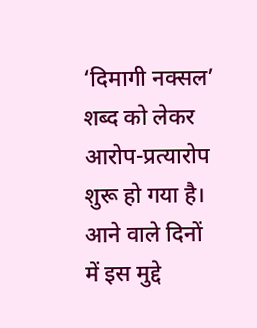‘दिमागी नक्सल’ शब्द को लेकर आरोप-प्रत्यारोप शुरू हो गया है। आने वाले दिनों में इस मुद्दे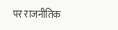पर राजनीतिक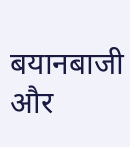बयानबाजी और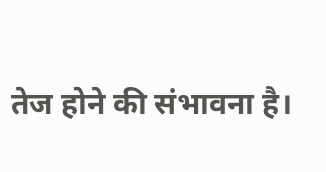तेज होने की संभावना है।